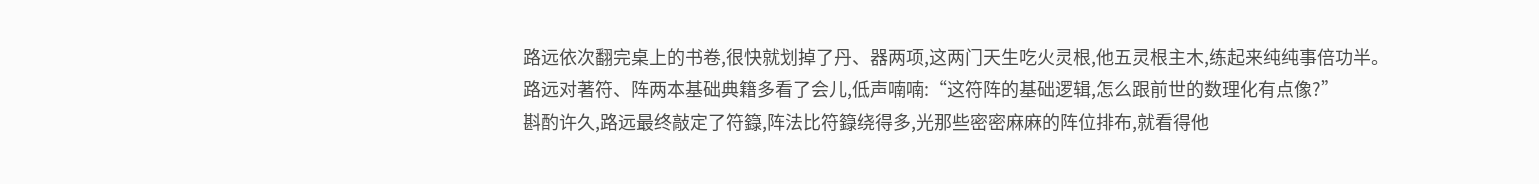路远依次翻完桌上的书卷,很快就划掉了丹、器两项,这两门天生吃火灵根,他五灵根主木,练起来纯纯事倍功半。
路远对著符、阵两本基础典籍多看了会儿,低声喃喃:“这符阵的基础逻辑,怎么跟前世的数理化有点像?”
斟酌许久,路远最终敲定了符籙,阵法比符籙绕得多,光那些密密麻麻的阵位排布,就看得他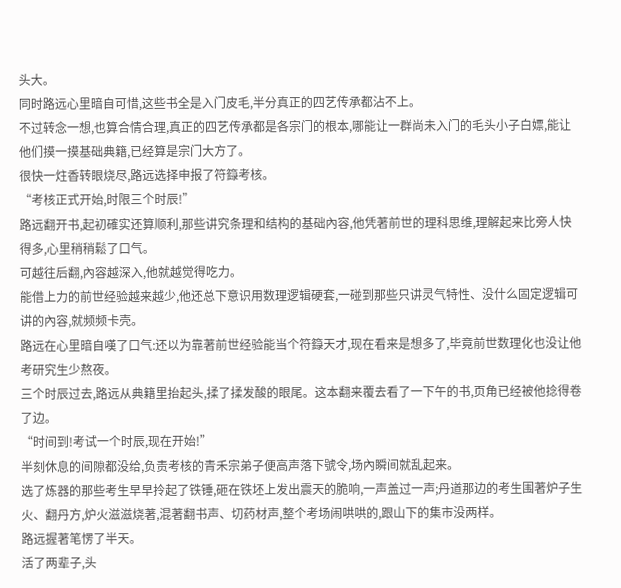头大。
同时路远心里暗自可惜,这些书全是入门皮毛,半分真正的四艺传承都沾不上。
不过转念一想,也算合情合理,真正的四艺传承都是各宗门的根本,哪能让一群尚未入门的毛头小子白嫖,能让他们摸一摸基础典籍,已经算是宗门大方了。
很快一炷香转眼烧尽,路远选择申报了符籙考核。
“考核正式开始,时限三个时辰!”
路远翻开书,起初確实还算顺利,那些讲究条理和结构的基础內容,他凭著前世的理科思维,理解起来比旁人快得多,心里稍稍鬆了口气。
可越往后翻,內容越深入,他就越觉得吃力。
能借上力的前世经验越来越少,他还总下意识用数理逻辑硬套,一碰到那些只讲灵气特性、没什么固定逻辑可讲的內容,就频频卡壳。
路远在心里暗自嘆了口气:还以为靠著前世经验能当个符籙天才,现在看来是想多了,毕竟前世数理化也没让他考研究生少熬夜。
三个时辰过去,路远从典籍里抬起头,揉了揉发酸的眼尾。这本翻来覆去看了一下午的书,页角已经被他捻得卷了边。
“时间到!考试一个时辰,现在开始!”
半刻休息的间隙都没给,负责考核的青禾宗弟子便高声落下號令,场內瞬间就乱起来。
选了炼器的那些考生早早拎起了铁锤,砸在铁坯上发出震天的脆响,一声盖过一声;丹道那边的考生围著炉子生火、翻丹方,炉火滋滋烧著,混著翻书声、切药材声,整个考场闹哄哄的,跟山下的集市没两样。
路远握著笔愣了半天。
活了两辈子,头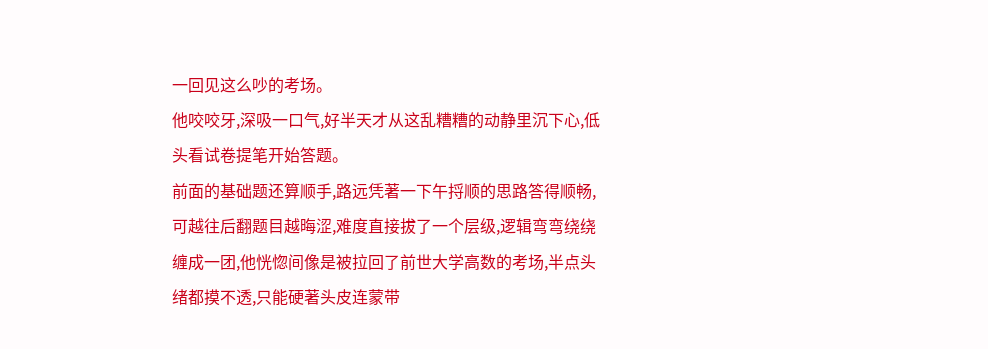一回见这么吵的考场。
他咬咬牙,深吸一口气,好半天才从这乱糟糟的动静里沉下心,低头看试卷提笔开始答题。
前面的基础题还算顺手,路远凭著一下午捋顺的思路答得顺畅,可越往后翻题目越晦涩,难度直接拔了一个层级,逻辑弯弯绕绕缠成一团,他恍惚间像是被拉回了前世大学高数的考场,半点头绪都摸不透,只能硬著头皮连蒙带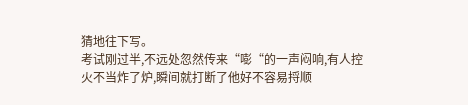猜地往下写。
考试刚过半,不远处忽然传来“嘭“的一声闷响,有人控火不当炸了炉,瞬间就打断了他好不容易捋顺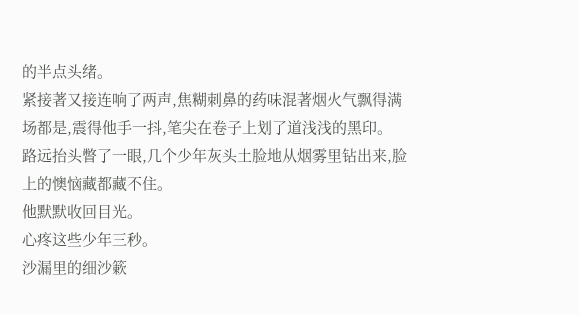的半点头绪。
紧接著又接连响了两声,焦糊刺鼻的药味混著烟火气飘得满场都是,震得他手一抖,笔尖在卷子上划了道浅浅的黑印。
路远抬头瞥了一眼,几个少年灰头土脸地从烟雾里钻出来,脸上的懊恼藏都藏不住。
他默默收回目光。
心疼这些少年三秒。
沙漏里的细沙簌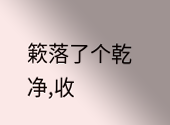簌落了个乾净,收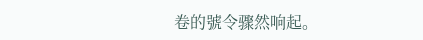卷的號令骤然响起。